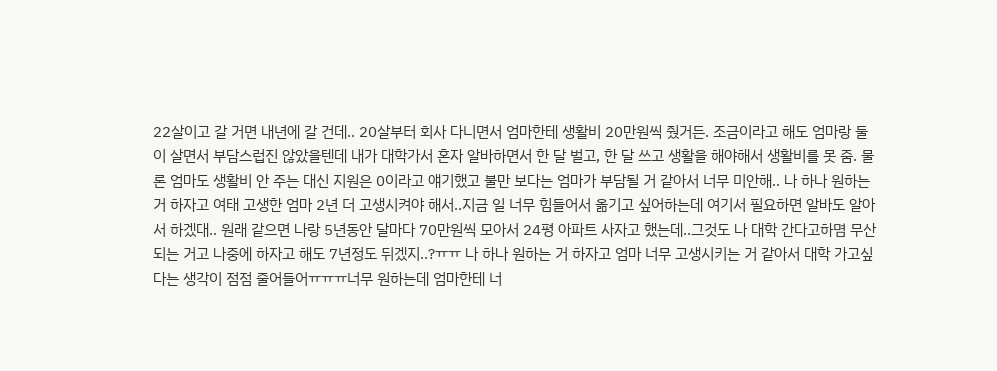22살이고 갈 거면 내년에 갈 건데.. 20살부터 회사 다니면서 엄마한테 생활비 20만원씩 줬거든. 조금이라고 해도 엄마랑 둘이 살면서 부담스럽진 않았을텐데 내가 대학가서 혼자 알바하면서 한 달 벌고, 한 달 쓰고 생활을 해야해서 생활비를 못 줌. 물론 엄마도 생활비 안 주는 대신 지원은 0이라고 얘기했고 불만 보다는 엄마가 부담될 거 같아서 너무 미안해.. 나 하나 원하는 거 하자고 여태 고생한 엄마 2년 더 고생시켜야 해서..지금 일 너무 힘들어서 옮기고 싶어하는데 여기서 필요하면 알바도 알아서 하겠대.. 원래 같으면 나랑 5년동안 달마다 70만원씩 모아서 24평 아파트 사자고 했는데..그것도 나 대학 간다고하몀 무산되는 거고 나중에 하자고 해도 7년정도 뒤겠지..?ㅠㅠ 나 하나 원하는 거 하자고 엄마 너무 고생시키는 거 같아서 대학 가고싶다는 생각이 점점 줄어들어ㅠㅠㅠ너무 원하는데 엄마한테 너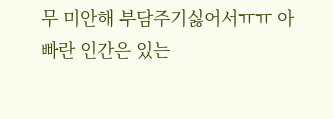무 미안해 부담주기싫어서ㅠㅠ 아빠란 인간은 있는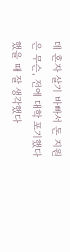데 혼자 살기 바빠서 돈 지원은 무슨, 전에 대학 포기했다 했을 때 잘 생각했다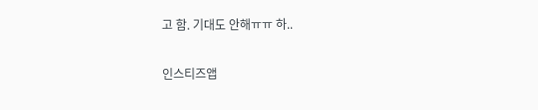고 함. 기대도 안해ㅠㅠ 하..

인스티즈앱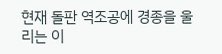현재 돌판 역조공에 경종을 울리는 이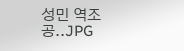성민 역조공..JPG